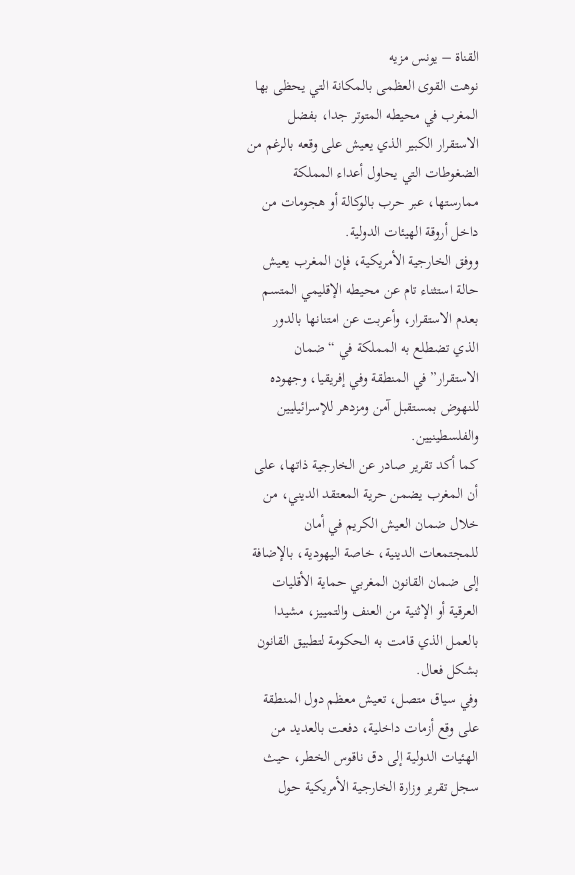القناة – يونس مزيه
نوهت القوى العظمى بالمكانة التي يحظى بها المغرب في محيطه المتوتر جدا، بفضل الاستقرار الكبير الذي يعيش على وقعه بالرغم من الضغوطات التي يحاول أعداء المملكة ممارستها، عبر حرب بالوكالة أو هجومات من داخل أروقة الهيئات الدولية.
ووفق الخارجية الأمريكية، فإن المغرب يعيش حالة استثناء تام عن محيطه الإقليمي المتسم بعدم الاستقرار، وأعربت عن امتنانها بالدور الذي تضطلع به المملكة في “ضمان الاستقرار” في المنطقة وفي إفريقيا، وجهوده للنهوض بمستقبل آمن ومزدهر للإسرائيليين والفلسطينيين.
كما أكد تقرير صادر عن الخارجية ذاتها، على أن المغرب يضمن حرية المعتقد الديني، من خلال ضمان العيش الكريم في أمان للمجتمعات الدينية، خاصة اليهودية، بالإضافة إلى ضمان القانون المغربي حماية الأقليات العرقية أو الإثنية من العنف والتمييز، مشيدا بالعمل الذي قامت به الحكومة لتطبيق القانون بشكل فعال.
وفي سياق متصل، تعيش معظم دول المنطقة على وقع أزمات داخلية، دفعت بالعديد من الهئيات الدولية إلى دق ناقوس الخطر، حيث سجل تقرير وزارة الخارجية الأمريكية حول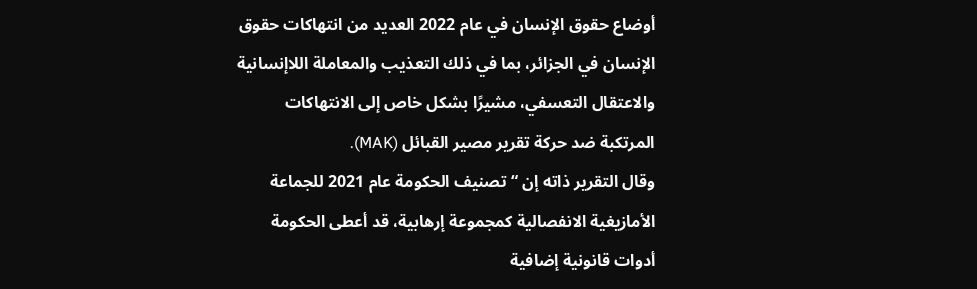أوضاع حقوق الإنسان في عام 2022 العديد من انتهاكات حقوق الإنسان في الجزائر، بما في ذلك التعذيب والمعاملة اللاإنسانية والاعتقال التعسفي، مشيرًا بشكل خاص إلى الانتهاكات المرتكبة ضد حركة تقرير مصير القبائل (MAK).
وقال التقرير ذاته إن “تصنيف الحكومة عام 2021 للجماعة الأمازيغية الانفصالية كمجموعة إرهابية، قد أعطى الحكومة أدوات قانونية إضافية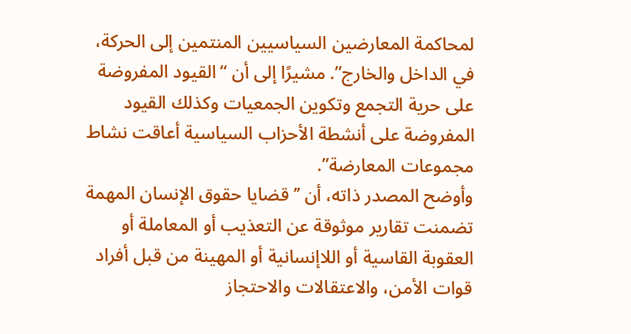لمحاكمة المعارضين السياسيين المنتمين إلى الحركة، في الداخل والخارج”. مشيرًا إلى أن “القيود المفروضة على حرية التجمع وتكوين الجمعيات وكذلك القيود المفروضة على أنشطة الأحزاب السياسية أعاقت نشاط مجموعات المعارضة”.
وأوضح المصدر ذاته، أن ’’قضايا حقوق الإنسان المهمة تضمنت تقارير موثوقة عن التعذيب أو المعاملة أو العقوبة القاسية أو اللاإنسانية أو المهينة من قبل أفراد قوات الأمن، والاعتقالات والاحتجاز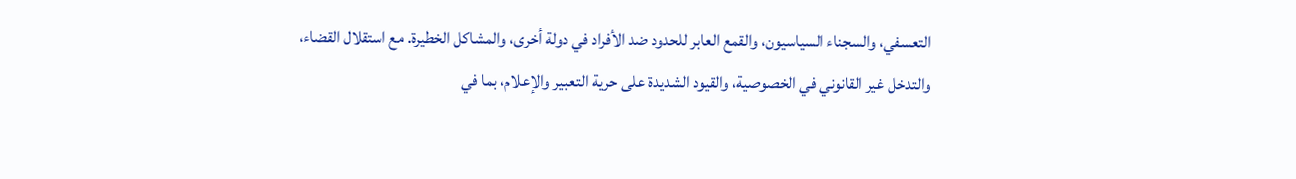التعسفي، والسجناء السياسيون، والقمع العابر للحدود ضد الأفراد في دولة أخرى، والمشاكل الخطيرة. مع استقلال القضاء، والتدخل غير القانوني في الخصوصية، والقيود الشديدة على حرية التعبير والإعلام، بما في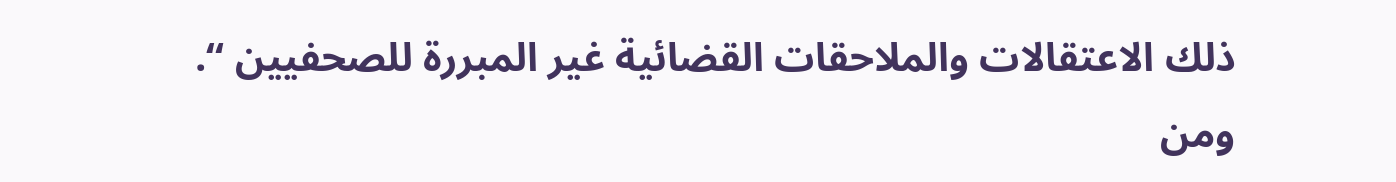ذلك الاعتقالات والملاحقات القضائية غير المبررة للصحفيين “.
ومن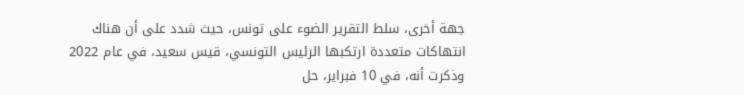جهة أخرى، سلط التقرير الضوء على تونس، حيث شدد على أن هناك انتهاكات متعددة ارتكبها الرئيس التونسي، قيس سعيد، في عام 2022 وذكرت أنه، في 10 فبراير، حل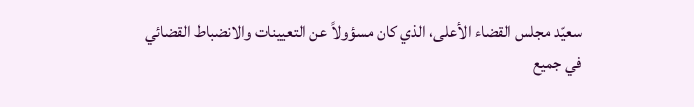سعيّد مجلس القضاء الأعلى، الذي كان مسؤولاً عن التعيينات والانضباط القضائي في جميع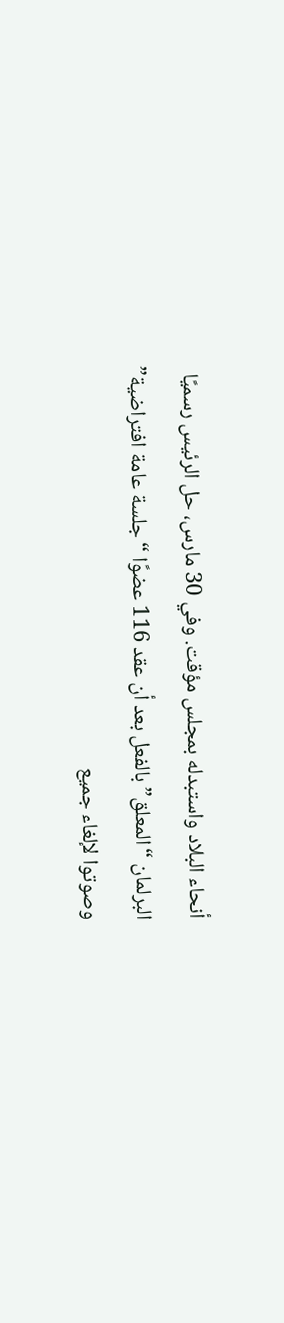أنحاء البلاد واستبدله بمجلس مؤقت. وفي 30 مارس، حل الرئيس رسميًا البرلمان “المعلق” بالفعل بعد أن عقد 116 عضوًا “جلسة عامة افتراضية” وصوتوا لإلغاء جميع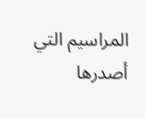المراسيم التي أصدرها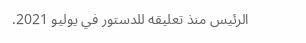الرئيس منذ تعليقه للدستور في يوليو 2021.